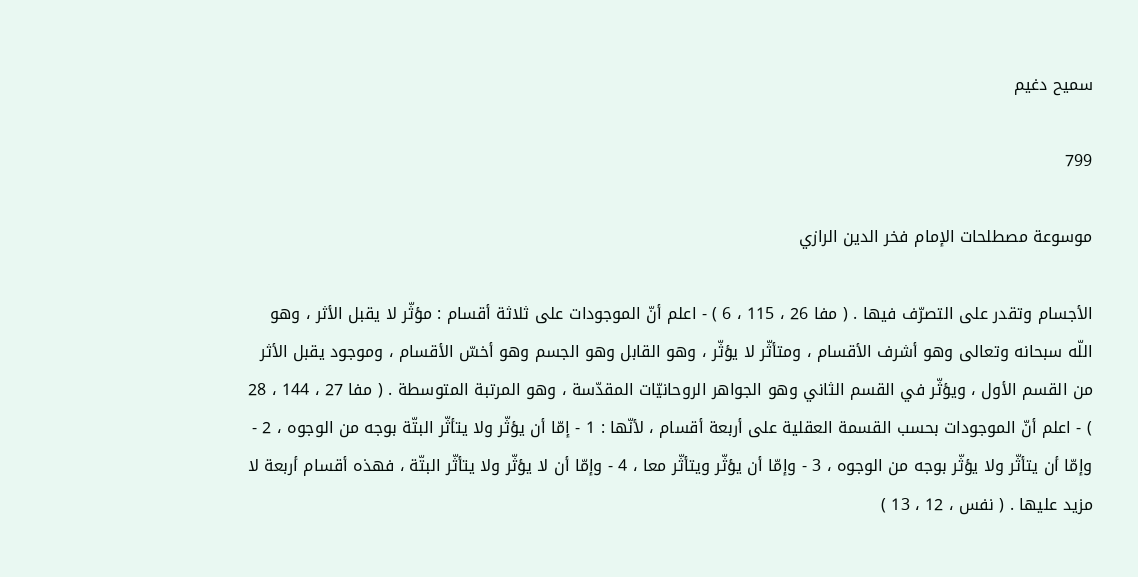سميح دغيم

799

موسوعة مصطلحات الإمام فخر الدين الرازي

الأجسام وتقدر على التصرّف فيها . ( مفا 26 ، 115 ، 6 ) - اعلم أنّ الموجودات على ثلاثة أقسام : مؤثّر لا يقبل الأثر ، وهو اللّه سبحانه وتعالى وهو أشرف الأقسام ، ومتأثّر لا يؤثّر ، وهو القابل وهو الجسم وهو أخسّ الأقسام ، وموجود يقبل الأثر من القسم الأول ، ويؤثّر في القسم الثاني وهو الجواهر الروحانيّات المقدّسة ، وهو المرتبة المتوسطة . ( مفا 27 ، 144 ، 28 ) - اعلم أنّ الموجودات بحسب القسمة العقلية على أربعة أقسام ، لأنّها : 1 - إمّا أن يؤثّر ولا يتأثّر البتّة بوجه من الوجوه ، 2 - وإمّا أن يتأثّر ولا يؤثّر بوجه من الوجوه ، 3 - وإمّا أن يؤثّر ويتأثّر معا ، 4 - وإمّا أن لا يؤثّر ولا يتأثّر البتّة ، فهذه أقسام أربعة لا مزيد عليها . ( نفس ، 12 ، 13 )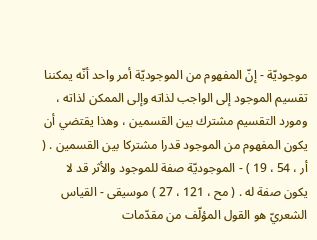موجوديّة - إنّ المفهوم من الموجوديّة أمر واحد أنّه يمكننا تقسيم الموجود إلى الواجب لذاته وإلى الممكن لذاته ، ومورد التقسيم مشترك بين القسمين ، وهذا يقتضي أن يكون المفهوم من الموجود قدرا مشتركا بين القسمين . ( أر ، 54 ، 19 ) - الموجوديّة صفة للموجود والأثر قد لا يكون صفة له . ( مح ، 121 ، 27 ) موسيقى - القياس الشعريّ هو القول المؤلّف من مقدّمات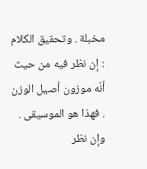مخبلة . وتحقيق الكلام : إن نظر فيه من حيث أنّه موزون أصيل الوزن . فهذا هو الموسيقى . وإن نظر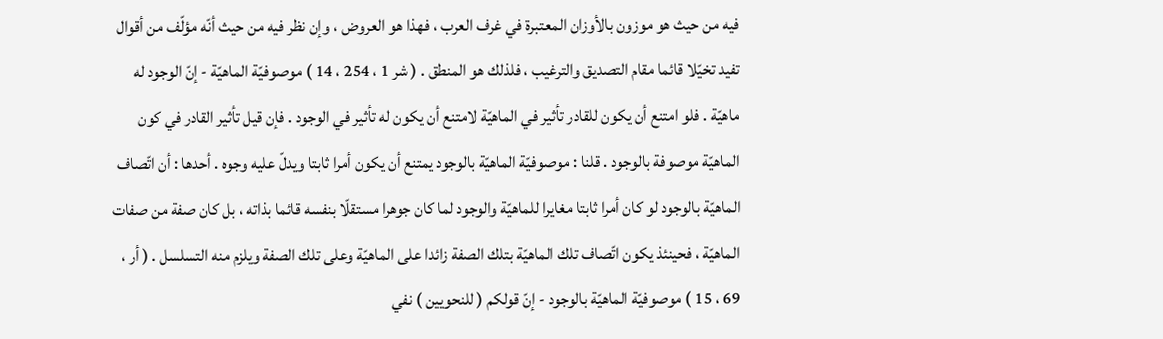فيه من حيث هو موزون بالأوزان المعتبرة في غرف العرب ، فهذا هو العروض ، وإن نظر فيه من حيث أنّه مؤلّف من أقوال تفيد تخيّلا قائما مقام التصديق والترغيب ، فلذلك هو المنطق . ( شر 1 ، 254 ، 14 ) موصوفيّة الماهيّة - إنّ الوجود له ماهيّة . فلو امتنع أن يكون للقادر تأثير في الماهيّة لامتنع أن يكون له تأثير في الوجود . فإن قيل تأثير القادر في كون الماهيّة موصوفة بالوجود . قلنا : موصوفيّة الماهيّة بالوجود يمتنع أن يكون أمرا ثابتا ويدلّ عليه وجوه . أحدها : أن اتّصاف الماهيّة بالوجود لو كان أمرا ثابتا مغايرا للماهيّة والوجود لما كان جوهرا مستقلّا بنفسه قائما بذاته ، بل كان صفة من صفات الماهيّة ، فحينئذ يكون اتّصاف تلك الماهيّة بتلك الصفة زائدا على الماهيّة وعلى تلك الصفة ويلزم منه التسلسل . ( أر ، 69 ، 15 ) موصوفيّة الماهيّة بالوجود - إنّ قولكم ( للنحويين ) نفي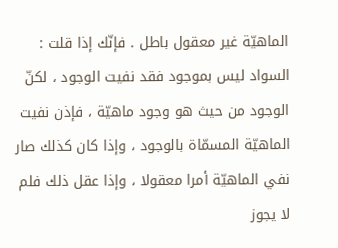الماهيّة غير معقول باطل . فإنّك إذا قلت : السواد ليس بموجود فقد نفيت الوجود ، لكنّ الوجود من حيث هو وجود ماهيّة ، فإذن نفيت الماهيّة المسمّاة بالوجود ، وإذا كان كذلك صار نفي الماهيّة أمرا معقولا ، وإذا عقل ذلك فلم لا يجوز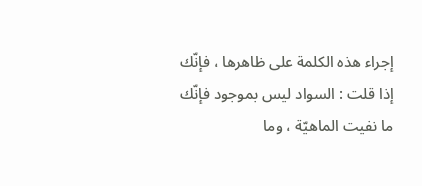إجراء هذه الكلمة على ظاهرها ، فإنّك إذا قلت : السواد ليس بموجود فإنّك ما نفيت الماهيّة ، وما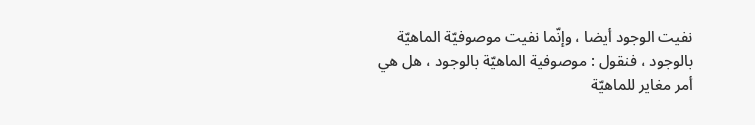نفيت الوجود أيضا ، وإنّما نفيت موصوفيّة الماهيّة بالوجود ، فنقول : موصوفية الماهيّة بالوجود ، هل هي أمر مغاير للماهيّة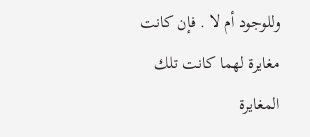وللوجود أم لا . فإن كانت مغايرة لهما كانت تلك المغايرة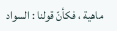ماهية ، فكأنّ قولنا : السواد